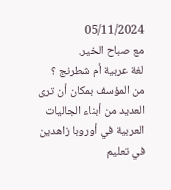05/11/2024
مع صباح الخير.
لغة عربية أم شطرنج ؟
من المؤسف بمكان أن ترى العديد من أبناء الجاليات العربية في أوروبا زاهدين في تعليم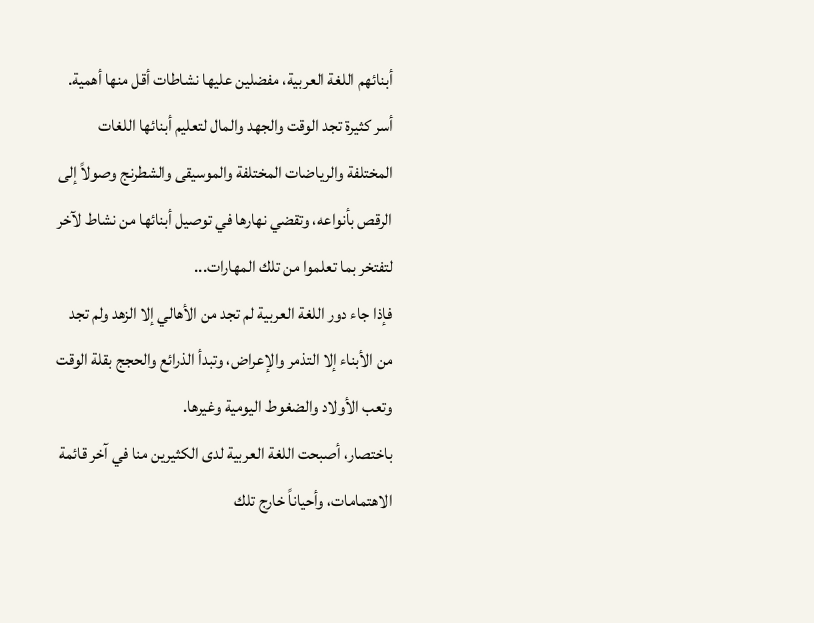أبنائهم اللغة العربية، مفضلين عليها نشاطات أقل منها أهمية.
أسر كثيرة تجد الوقت والجهد والمال لتعليم أبنائها اللغات المختلفة والرياضات المختلفة والموسيقى والشطرنج وصولاً إلى الرقص بأنواعه، وتقضي نهارها في توصيل أبنائها من نشاط لآخر لتفتخر بما تعلموا من تلك المهارات...
فإذا جاء دور اللغة العربية لم تجد من الأهالي إلا الزهد ولم تجد من الأبناء إلا التذمر والإعراض، وتبدأ الذرائع والحجج بقلة الوقت وتعب الأولاد والضغوط اليومية وغيرها.
باختصار، أصبحت اللغة العربية لدى الكثيرين منا في آخر قائمة الاهتمامات، وأحياناً خارج تلك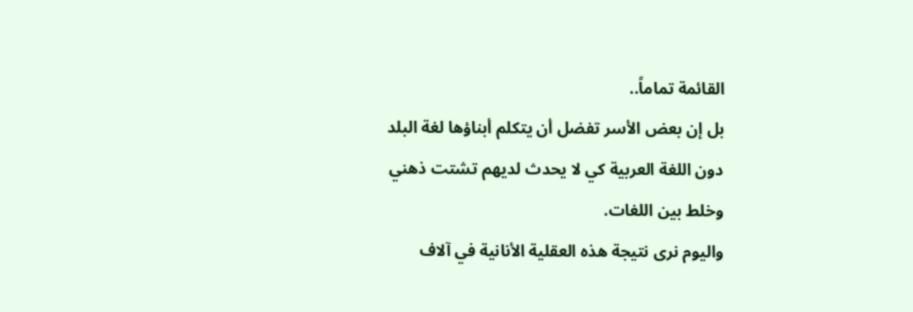القائمة تماماً..
بل إن بعض الأسر تفضل أن يتكلم أبناؤها لغة البلد دون اللغة العربية كي لا يحدث لديهم تشتت ذهني وخلط بين اللغات.
واليوم نرى نتيجة هذه العقلية الأنانية في آلاف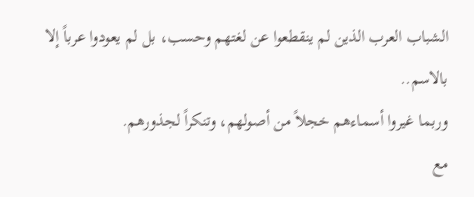الشباب العرب الذين لم ينقطعوا عن لغتهم وحسب، بل لم يعودوا عرباً إلا بالاسم..
وربما غيروا أسماءهم خجلاً من أصولهم، وتنكراً لجذورهم.
مع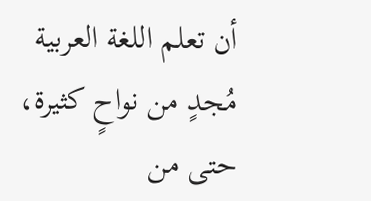أن تعلم اللغة العربية مُجدٍ من نواحٍ كثيرة، حتى من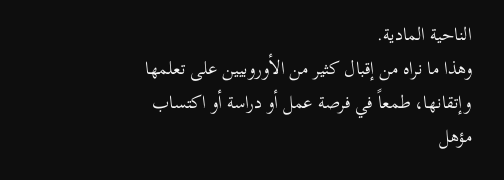الناحية المادية.
وهذا ما نراه من إقبال كثير من الأوروبيين على تعلمها وإتقانها، طمعاً في فرصة عمل أو دراسة أو اكتساب مؤهل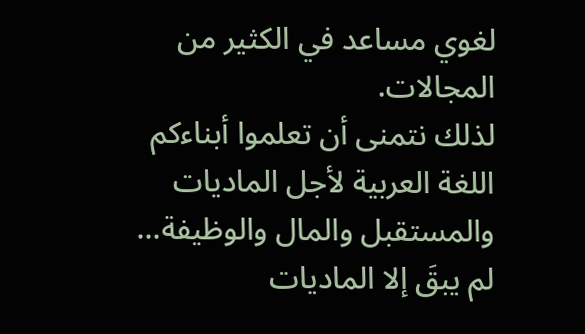لغوي مساعد في الكثير من المجالات.
لذلك نتمنى أن تعلموا أبناءكم اللغة العربية لأجل الماديات والمستقبل والمال والوظيفة...
لم يبقَ إلا الماديات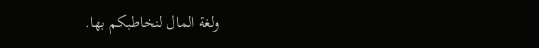ولغة المال لنخاطبكم بها.